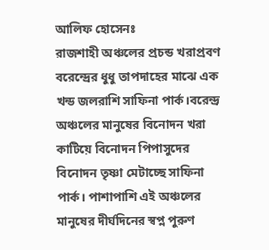আলিফ হোসেনঃ
রাজশাহী অঞ্চলের প্রচন্ড খরাপ্রবণ বরেন্দ্রের ধুধু তাপদাহের মাঝে এক খন্ড জলরাশি সাফিনা পার্ক।বরেন্দ্র অঞ্চলের মানুষের বিনোদন খরা কাটিয়ে বিনোদন পিপাসুদের বিনোদন তৃষ্ণা মেটাচ্ছে সাফিনা পার্ক। পাশাপাশি এই অঞ্চলের মানুষের দীর্ঘদিনের স্বপ্ন পুরুণ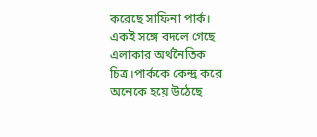করেছে সাফিনা পার্ক।
একই সঙ্গে বদলে গেছে এলাকার অর্থনৈতিক চিত্র।পার্ককে কেন্দ্র করে অনেকে হয়ে উঠেছে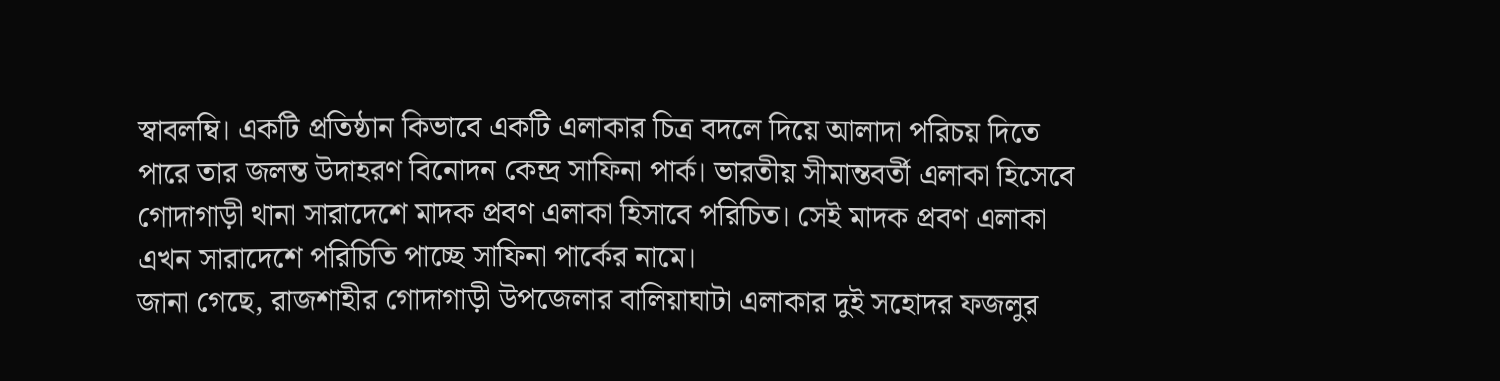স্বাবলম্বি। একটি প্রতিষ্ঠান কিভাবে একটি এলাকার চিত্র বদলে দিয়ে আলাদা পরিচয় দিতে পারে তার জলন্ত উদাহরণ বিনোদন কেন্দ্র সাফিনা পার্ক। ভারতীয় সীমান্তবর্তী এলাকা হিসেবে গোদাগাড়ী থানা সারাদেশে মাদক প্রবণ এলাকা হিসাবে পরিচিত। সেই মাদক প্রবণ এলাকা এখন সারাদেশে পরিচিতি পাচ্ছে সাফিনা পার্কের নামে।
জানা গেছে, রাজশাহীর গোদাগাড়ী উপজেলার বালিয়াঘাটা এলাকার দুই সহোদর ফজলুর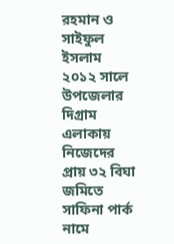রহমান ও সাইফুল ইসলাম ২০১২ সালে উপজেলার দিগ্রাম এলাকায় নিজেদের প্রায় ৩২ বিঘা জমিতে সাফিনা পার্ক নামে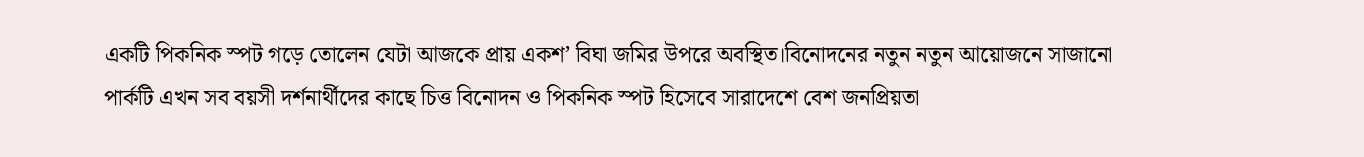একটি পিকনিক স্পট গড়ে তোলেন যেটা আজকে প্রায় একশ’ বিঘা জমির উপরে অবস্থিত।বিনোদনের নতুন নতুন আয়োজনে সাজানো পার্কটি এখন সব বয়সী দর্শনার্থীদের কাছে চিত্ত বিনোদন ও পিকনিক স্পট হিসেবে সারাদেশে বেশ জনপ্রিয়তা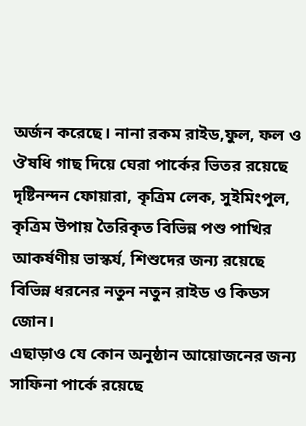অর্জন করেছে। নানা রকম রাইড,ফুল, ফল ও ঔষধি গাছ দিয়ে ঘেরা পার্কের ভিতর রয়েছে দৃষ্টিনন্দন ফোয়ারা, কৃত্রিম লেক, সুইমিংপুল, কৃত্রিম উপায় তৈরিকৃত বিভিন্ন পশু পাখির আকর্ষণীয় ভাস্কর্য, শিশুদের জন্য রয়েছে বিভিন্ন ধরনের নতুন নতুন রাইড ও কিডস জোন।
এছাড়াও যে কোন অনুষ্ঠান আয়োজনের জন্য সাফিনা পার্কে রয়েছে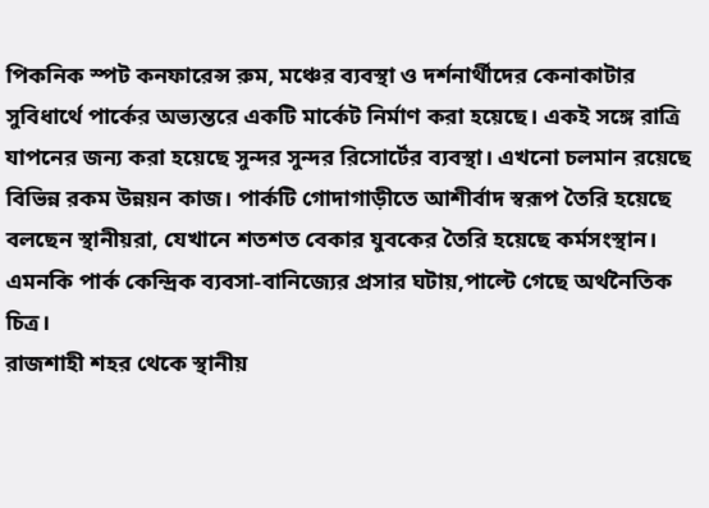পিকনিক স্পট কনফারেন্স রুম, মঞ্চের ব্যবস্থা ও দর্শনার্থীদের কেনাকাটার সুবিধার্থে পার্কের অভ্যন্তরে একটি মার্কেট নির্মাণ করা হয়েছে। একই সঙ্গে রাত্রি যাপনের জন্য করা হয়েছে সুন্দর সুন্দর রিসোর্টের ব্যবস্থা। এখনো চলমান রয়েছে বিভিন্ন রকম উন্নয়ন কাজ। পার্কটি গোদাগাড়ীতে আশীর্বাদ স্বরূপ তৈরি হয়েছে বলছেন স্থানীয়রা, যেখানে শতশত বেকার যুবকের তৈরি হয়েছে কর্মসংস্থান। এমনকি পার্ক কেন্দ্রিক ব্যবসা-বানিজ্যের প্রসার ঘটায়,পাল্টে গেছে অর্থনৈতিক চিত্র।
রাজশাহী শহর থেকে স্থানীয়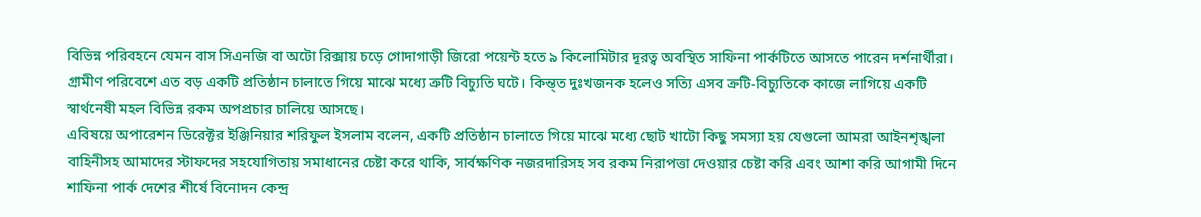বিভিন্ন পরিবহনে যেমন বাস সিএনজি বা অটো রিক্সায় চড়ে গোদাগাড়ী জিরো পয়েন্ট হতে ৯ কিলোমিটার দূরত্ব অবস্থিত সাফিনা পার্কটিতে আসতে পারেন দর্শনার্থীরা। গ্রামীণ পরিবেশে এত বড় একটি প্রতিষ্ঠান চালাতে গিয়ে মাঝে মধ্যে ত্রুটি বিচ্যুতি ঘটে। কিন্ত্ত দুঃখজনক হলেও সত্যি এসব ক্রটি-বিচ্যুতিকে কাজে লাগিয়ে একটি স্বার্থনেষী মহল বিভিন্ন রকম অপপ্রচার চালিয়ে আসছে।
এবিষয়ে অপারেশন ডিরেক্টর ইঞ্জিনিয়ার শরিফুল ইসলাম বলেন, একটি প্রতিষ্ঠান চালাতে গিয়ে মাঝে মধ্যে ছোট খাটো কিছু সমস্যা হয় যেগুলো আমরা আইনশৃঙ্খলা বাহিনীসহ আমাদের স্টাফদের সহযোগিতায় সমাধানের চেষ্টা করে থাকি, সার্বক্ষণিক নজরদারিসহ সব রকম নিরাপত্তা দেওয়ার চেষ্টা করি এবং আশা করি আগামী দিনে শাফিনা পার্ক দেশের শীর্ষে বিনোদন কেন্দ্র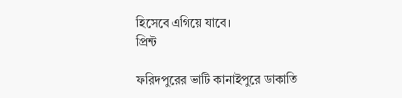হিসেবে এগিয়ে যাবে।
প্রিন্ট

ফরিদপুরের ভাটি কানাইপুরে ডাকাতি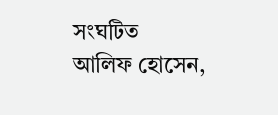সংঘটিত
আলিফ হোসেন,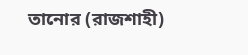তানোর (রাজশাহী)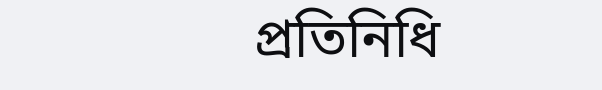প্রতিনিধি